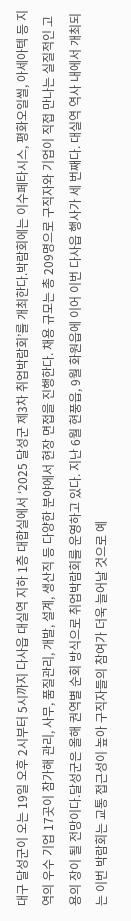대구 달성군이 오는 19일 오후 2시부터 5시까지 다사읍 대실역 지하 1층 대합실에서 ‘2025 달성군 제3차 취업박람회’를 개최한다.박람회에는 이수페타시스, 평화오일씰, 아세아텍 등 지역의 우수 기업 17곳이 참가해 관리, 사무, 품질관리, 개발, 설계, 생산직 등 다양한 분야에서 현장 면접을 진행한다. 채용 규모는 총 209명으로 구직자와 기업이 직접 만나는 실질적인 고용의 장이 될 전망이다.달성군은 올해 권역별 순회 방식으로 취업박람회를 운영하고 있다. 지난 6월 현풍읍, 9월 화원읍에 이어 이번 다사읍 행사가 세 번째다. 대실역 역사 내에서 개최되는 이번 박람회는 교통 접근성이 높아 구직자들의 참여가 더욱 늘어날 것으로 예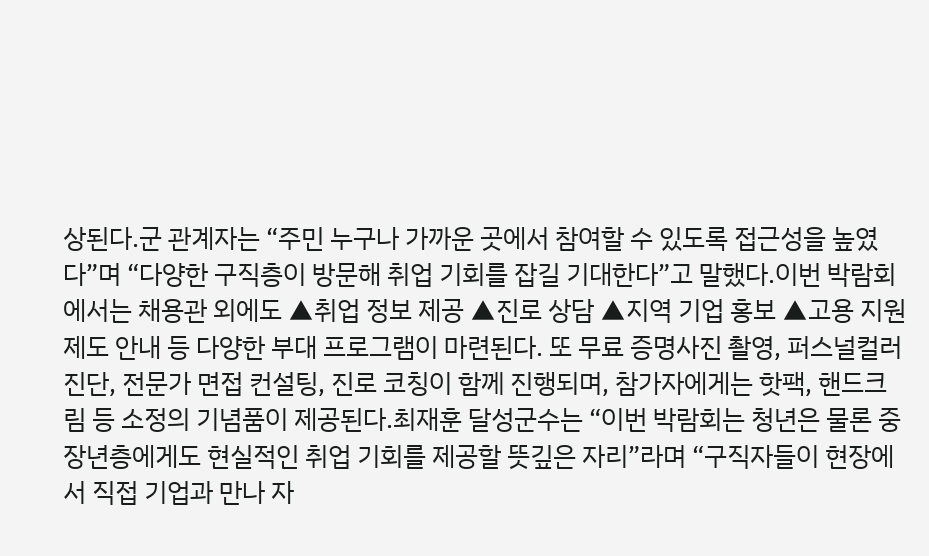상된다.군 관계자는 “주민 누구나 가까운 곳에서 참여할 수 있도록 접근성을 높였다”며 “다양한 구직층이 방문해 취업 기회를 잡길 기대한다”고 말했다.이번 박람회에서는 채용관 외에도 ▲취업 정보 제공 ▲진로 상담 ▲지역 기업 홍보 ▲고용 지원 제도 안내 등 다양한 부대 프로그램이 마련된다. 또 무료 증명사진 촬영, 퍼스널컬러 진단, 전문가 면접 컨설팅, 진로 코칭이 함께 진행되며, 참가자에게는 핫팩, 핸드크림 등 소정의 기념품이 제공된다.최재훈 달성군수는 “이번 박람회는 청년은 물론 중장년층에게도 현실적인 취업 기회를 제공할 뜻깊은 자리”라며 “구직자들이 현장에서 직접 기업과 만나 자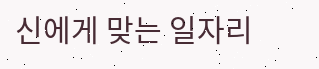신에게 맞는 일자리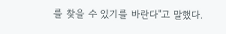를 찾을 수 있기를 바란다"고 말했다.